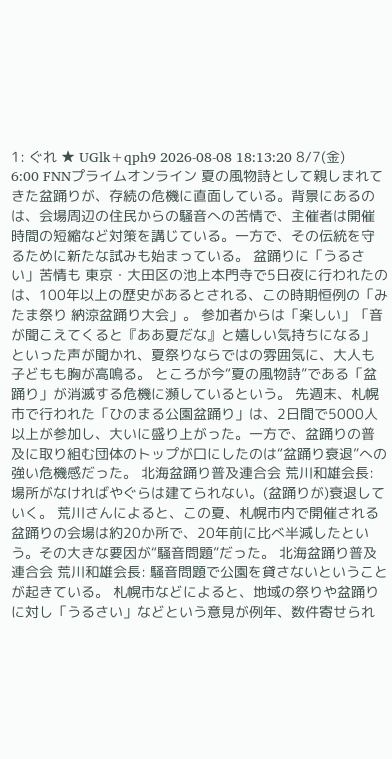1: ぐれ ★ UGlk+qph9 2026-08-08 18:13:20 8/7(金) 6:00 FNNプライムオンライン 夏の風物詩として親しまれてきた盆踊りが、存続の危機に直面している。背景にあるのは、会場周辺の住民からの騒音への苦情で、主催者は開催時間の短縮など対策を講じている。一方で、その伝統を守るために新たな試みも始まっている。 盆踊りに「うるさい」苦情も 東京・大田区の池上本門寺で5日夜に行われたのは、100年以上の歴史があるとされる、この時期恒例の「みたま祭り 納涼盆踊り大会」。 参加者からは「楽しい」「音が聞こえてくると『ああ夏だな』と嬉しい気持ちになる」といった声が聞かれ、夏祭りならではの雰囲気に、大人も子どもも胸が高鳴る。 ところが今“夏の風物詩”である「盆踊り」が消滅する危機に瀕しているという。 先週末、札幌市で行われた「ひのまる公園盆踊り」は、2日間で5000人以上が参加し、大いに盛り上がった。一方で、盆踊りの普及に取り組む団体のトップが口にしたのは“盆踊り衰退”への強い危機感だった。 北海盆踊り普及連合会 荒川和雄会長: 場所がなければやぐらは建てられない。(盆踊りが)衰退していく。 荒川さんによると、この夏、札幌市内で開催される盆踊りの会場は約20か所で、20年前に比べ半減したという。その大きな要因が“騒音問題”だった。 北海盆踊り普及連合会 荒川和雄会長: 騒音問題で公園を貸さないということが起きている。 札幌市などによると、地域の祭りや盆踊りに対し「うるさい」などという意見が例年、数件寄せられ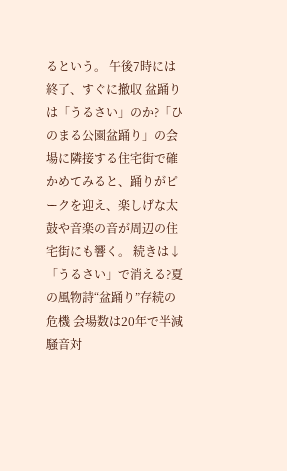るという。 午後7時には終了、すぐに撤収 盆踊りは「うるさい」のか?「ひのまる公園盆踊り」の会場に隣接する住宅街で確かめてみると、踊りがピークを迎え、楽しげな太鼓や音楽の音が周辺の住宅街にも響く。 続きは↓ 「うるさい」で消える?夏の風物詩“盆踊り”存続の危機 会場数は20年で半減 騒音対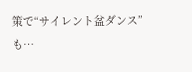策で“サイレント盆ダンス”も…